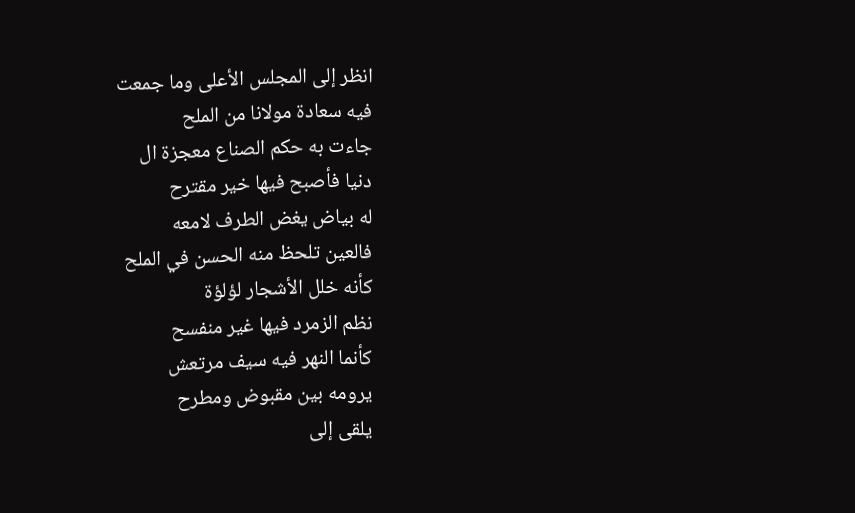انظر إلى المجلس الأعلى وما جمعت
فيه سعادة مولانا من الملح
جاءت به حكم الصناع معجزة ال
دنيا فأصبح فيها خير مقترح
له بياض يغض الطرف لامعه
فالعين تلحظ منه الحسن في الملح
كأنه خلل الأشجار لؤلؤة
نظم الزمرد فيها غير منفسح
كأنما النهر فيه سيف مرتعش
يرومه بين مقبوض ومطرح
يلقى إلى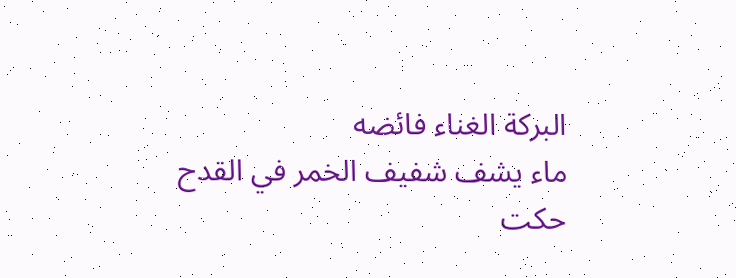البركة الغناء فائضه
ماء يشف شفيف الخمر في القدح
حكت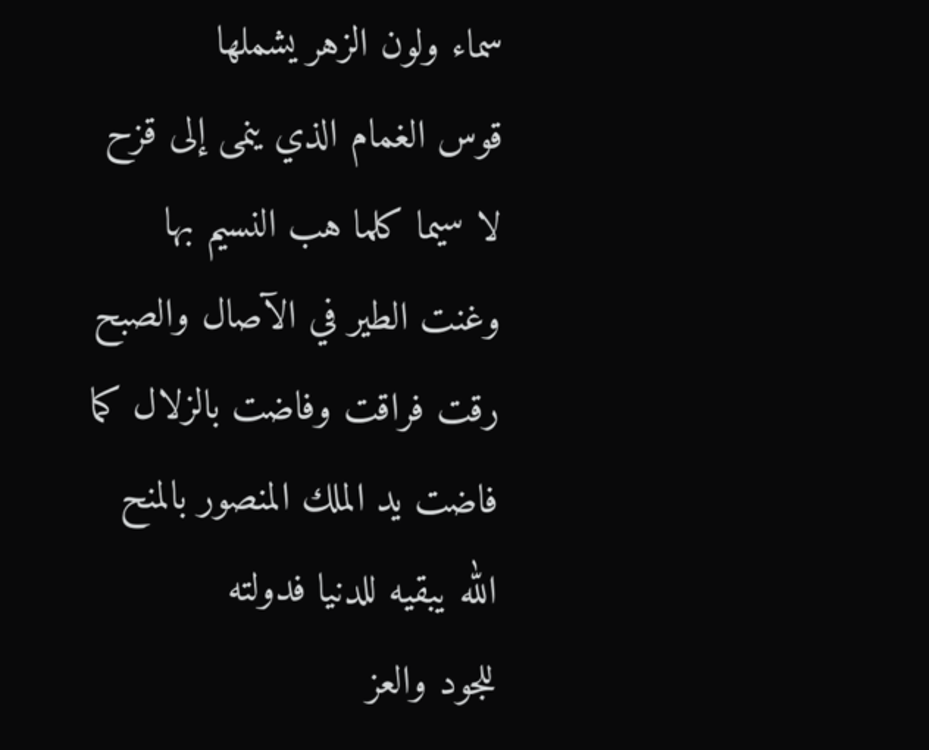سماء ولون الزهر يشملها
قوس الغمام الذي ينمى إلى قزح
لا سيما كلما هب النسيم بها
وغنت الطير في الآصال والصبح
رقت فراقت وفاضت بالزلال كما
فاضت يد الملك المنصور بالمنح
الله يبقيه للدنيا فدولته
للجود والعز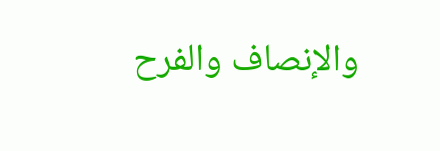والإنصاف والفرح